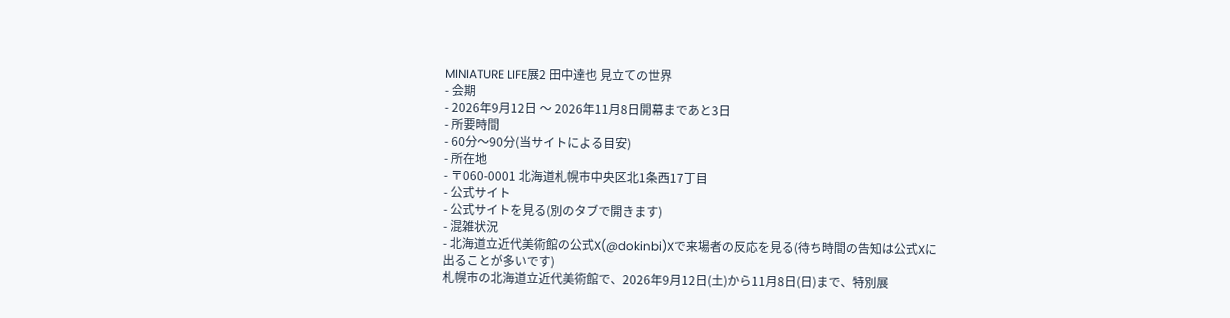MINIATURE LIFE展2 田中達也 見立ての世界
- 会期
- 2026年9月12日 〜 2026年11月8日開幕まであと3日
- 所要時間
- 60分〜90分(当サイトによる目安)
- 所在地
- 〒060-0001 北海道札幌市中央区北1条西17丁目
- 公式サイト
- 公式サイトを見る(別のタブで開きます)
- 混雑状況
- 北海道立近代美術館の公式X(@dokinbi)Xで来場者の反応を見る(待ち時間の告知は公式Xに出ることが多いです)
札幌市の北海道立近代美術館で、2026年9月12日(土)から11月8日(日)まで、特別展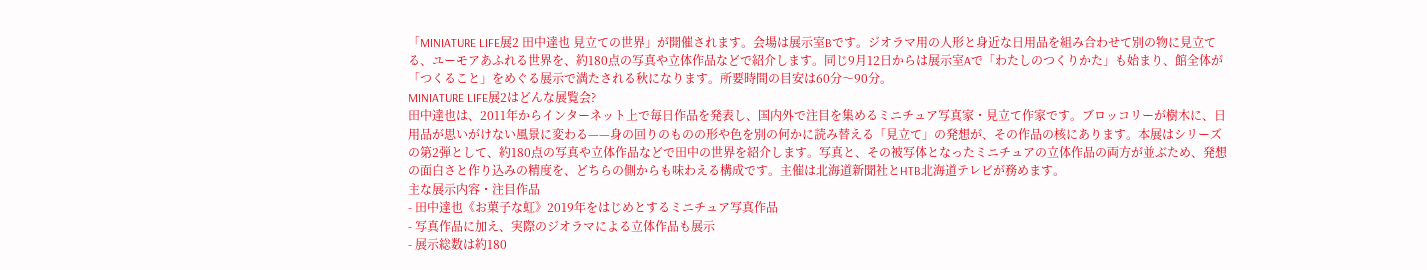「MINIATURE LIFE展2 田中達也 見立ての世界」が開催されます。会場は展示室Bです。ジオラマ用の人形と身近な日用品を組み合わせて別の物に見立てる、ユーモアあふれる世界を、約180点の写真や立体作品などで紹介します。同じ9月12日からは展示室Aで「わたしのつくりかた」も始まり、館全体が「つくること」をめぐる展示で満たされる秋になります。所要時間の目安は60分〜90分。
MINIATURE LIFE展2はどんな展覧会?
田中達也は、2011年からインターネット上で毎日作品を発表し、国内外で注目を集めるミニチュア写真家・見立て作家です。ブロッコリーが樹木に、日用品が思いがけない風景に変わる——身の回りのものの形や色を別の何かに読み替える「見立て」の発想が、その作品の核にあります。本展はシリーズの第2弾として、約180点の写真や立体作品などで田中の世界を紹介します。写真と、その被写体となったミニチュアの立体作品の両方が並ぶため、発想の面白さと作り込みの精度を、どちらの側からも味わえる構成です。主催は北海道新聞社とHTB北海道テレビが務めます。
主な展示内容・注目作品
- 田中達也《お菓子な虹》2019年をはじめとするミニチュア写真作品
- 写真作品に加え、実際のジオラマによる立体作品も展示
- 展示総数は約180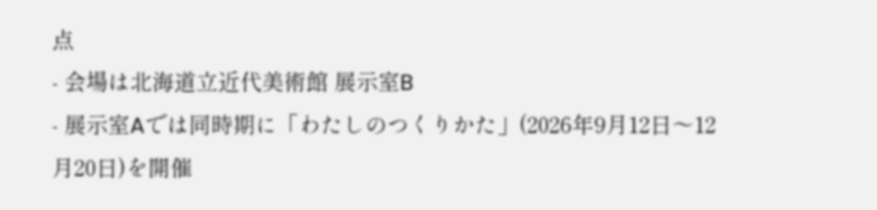点
- 会場は北海道立近代美術館 展示室B
- 展示室Aでは同時期に「わたしのつくりかた」(2026年9月12日〜12月20日)を開催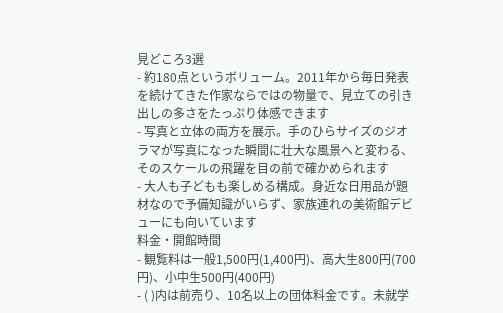見どころ3選
- 約180点というボリューム。2011年から毎日発表を続けてきた作家ならではの物量で、見立ての引き出しの多さをたっぷり体感できます
- 写真と立体の両方を展示。手のひらサイズのジオラマが写真になった瞬間に壮大な風景へと変わる、そのスケールの飛躍を目の前で確かめられます
- 大人も子どもも楽しめる構成。身近な日用品が題材なので予備知識がいらず、家族連れの美術館デビューにも向いています
料金・開館時間
- 観覧料は一般1,500円(1,400円)、高大生800円(700円)、小中生500円(400円)
- ( )内は前売り、10名以上の団体料金です。未就学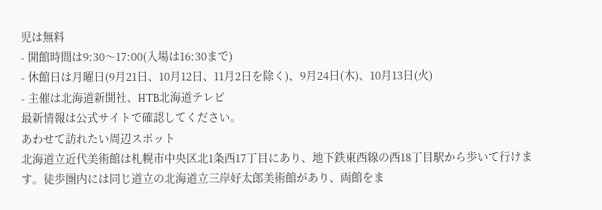児は無料
- 開館時間は9:30〜17:00(入場は16:30まで)
- 休館日は月曜日(9月21日、10月12日、11月2日を除く)、9月24日(木)、10月13日(火)
- 主催は北海道新聞社、HTB北海道テレビ
最新情報は公式サイトで確認してください。
あわせて訪れたい周辺スポット
北海道立近代美術館は札幌市中央区北1条西17丁目にあり、地下鉄東西線の西18丁目駅から歩いて行けます。徒歩圏内には同じ道立の北海道立三岸好太郎美術館があり、両館をま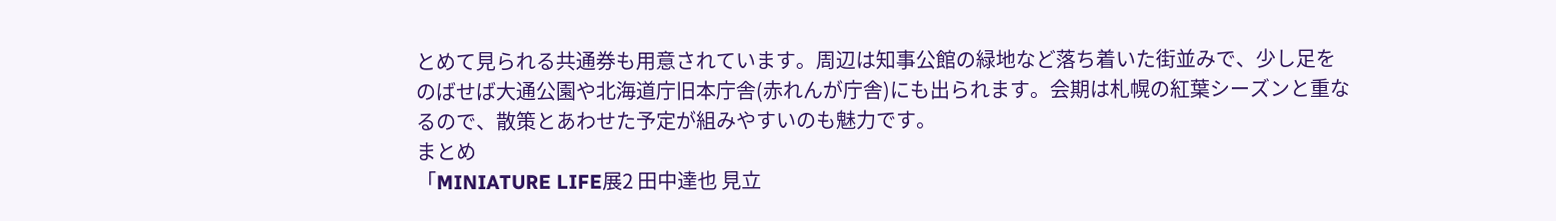とめて見られる共通券も用意されています。周辺は知事公館の緑地など落ち着いた街並みで、少し足をのばせば大通公園や北海道庁旧本庁舎(赤れんが庁舎)にも出られます。会期は札幌の紅葉シーズンと重なるので、散策とあわせた予定が組みやすいのも魅力です。
まとめ
「MINIATURE LIFE展2 田中達也 見立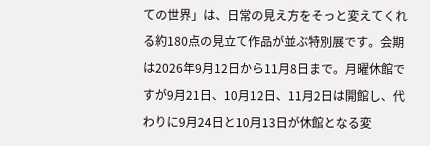ての世界」は、日常の見え方をそっと変えてくれる約180点の見立て作品が並ぶ特別展です。会期は2026年9月12日から11月8日まで。月曜休館ですが9月21日、10月12日、11月2日は開館し、代わりに9月24日と10月13日が休館となる変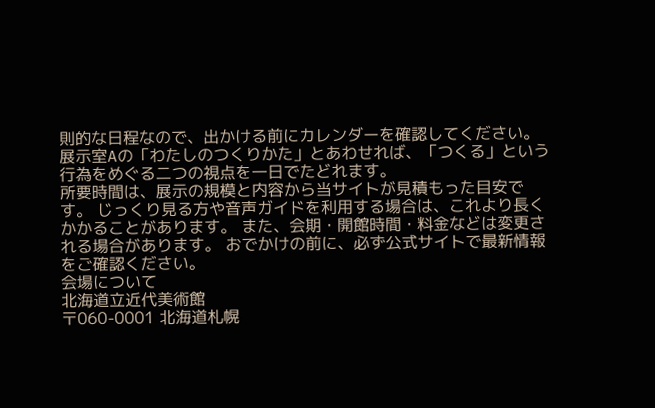則的な日程なので、出かける前にカレンダーを確認してください。展示室Aの「わたしのつくりかた」とあわせれば、「つくる」という行為をめぐる二つの視点を一日でたどれます。
所要時間は、展示の規模と内容から当サイトが見積もった目安です。 じっくり見る方や音声ガイドを利用する場合は、これより長くかかることがあります。 また、会期・開館時間・料金などは変更される場合があります。 おでかけの前に、必ず公式サイトで最新情報をご確認ください。
会場について
北海道立近代美術館
〒060-0001 北海道札幌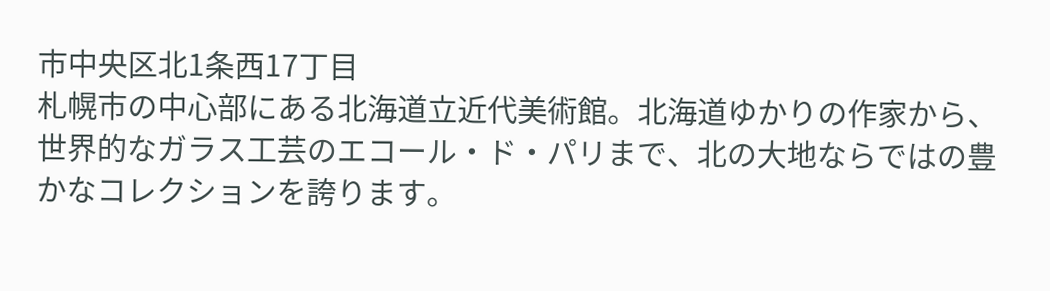市中央区北1条西17丁目
札幌市の中心部にある北海道立近代美術館。北海道ゆかりの作家から、世界的なガラス工芸のエコール・ド・パリまで、北の大地ならではの豊かなコレクションを誇ります。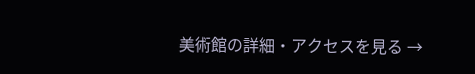美術館の詳細・アクセスを見る →